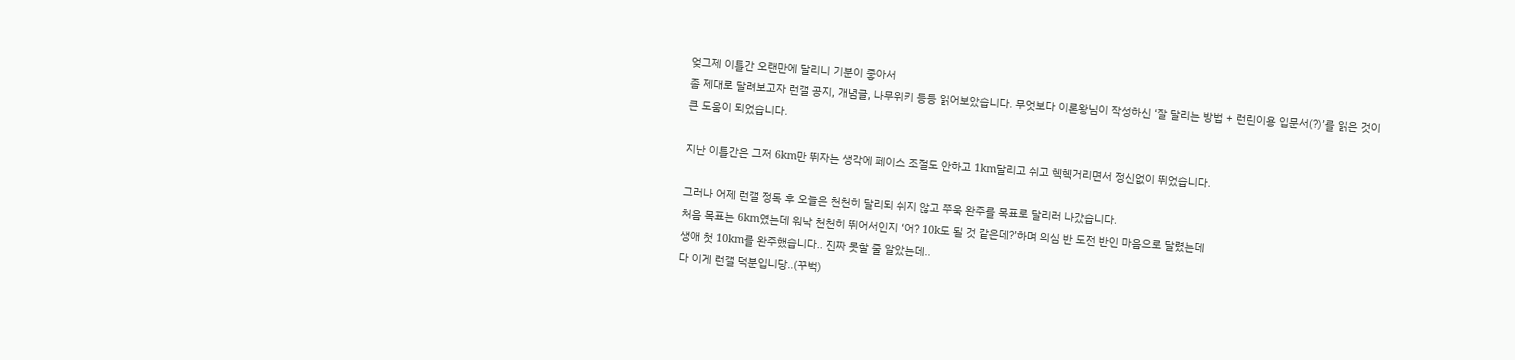엊그제 이틀간 오랜만에 달리니 기분이 좋아서
좀 제대로 달려보고자 런갤 공지, 개념글, 나무위키 등등 읽어보았습니다. 무엇보다 이론왕님이 작성하신 ‘잘 달리는 방법 + 런린이용 입문서(?)’를 읽은 것이 큰 도움이 되었습니다.

지난 이틀간은 그저 6km만 뛰자는 생각에 페이스 조절도 안하고 1km달리고 쉬고 헥헥거리면서 정신없이 뛰었습니다.

그러나 어제 런갤 정독 후 오늘은 천천히 달리되 쉬지 않고 쭈욱 완주를 목표로 달리러 나갔습니다.
처음 목표는 6km였는데 워낙 천천히 뛰어서인지 ‘어? 10k도 될 것 같은데?’하며 의심 반 도전 반인 마음으로 달렸는데
생애 첫 10km를 완주했습니다.. 진짜 못할 줄 알았는데..
다 이게 런갤 덕분입니당..(꾸벅)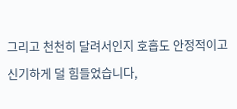그리고 천천히 달려서인지 호흡도 안정적이고 신기하게 덜 힘들었습니다,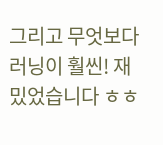그리고 무엇보다 러닝이 훨씬! 재밌었습니다 ㅎㅎ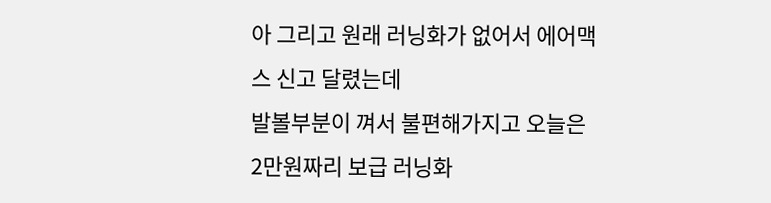아 그리고 원래 러닝화가 없어서 에어맥스 신고 달렸는데
발볼부분이 껴서 불편해가지고 오늘은 2만원짜리 보급 러닝화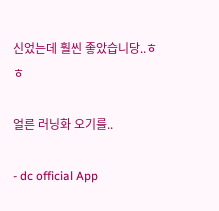신었는데 훨씬 좋았습니당..ㅎㅎ

얼른 러닝화 오기를..

- dc official App